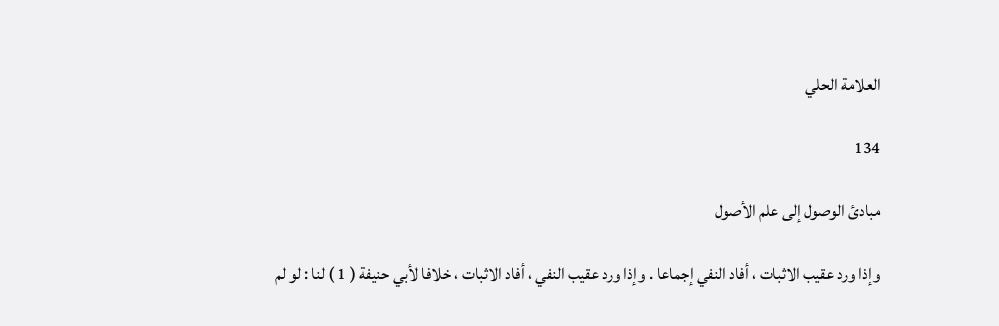العلامة الحلي

134

مبادئ الوصول إلى علم الأصول

وإذا ورد عقيب الاثبات ، أفاد النفي إجماعا . وإذا ورد عقيب النفي ، أفاد الاثبات ، خلافا لأبي حنيفة ( 1 ) لنا : لو لم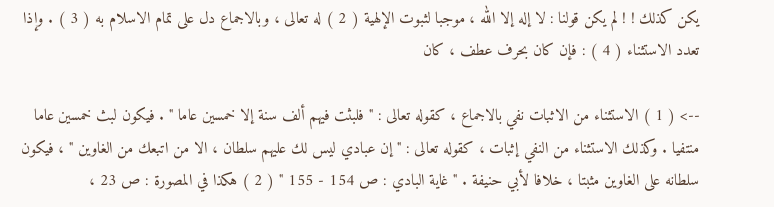يكن كذلك ! ! لم يكن قولنا : لا إله إلا الله ، موجبا لثبوت الإلهية ( 2 ) له تعالى ، وبالاجماع دل على تمام الاسلام به ( 3 ) . وإذا تعدد الاستثناء ( 4 ) : فإن كان بحرف عطف ، كان

--> ( 1 ) الاستثناء من الاثبات نفي بالاجماع ، كقوله تعالى : " فلبثت فيهم ألف سنة إلا خمسين عاما " . فيكون لبث خمسين عاما منتفيا . وكذلك الاستثناء من النفي إثبات ، كقوله تعالى : " إن عبادي ليس لك عليهم سلطان ، الا من اتبعك من الغاوين " ، فيكون سلطانه على الغاوين مثبتا ، خلافا لأبي حنيفة . " غاية البادي : ص 154 - 155 " ( 2 ) هكذا في المصورة : ص 23 ،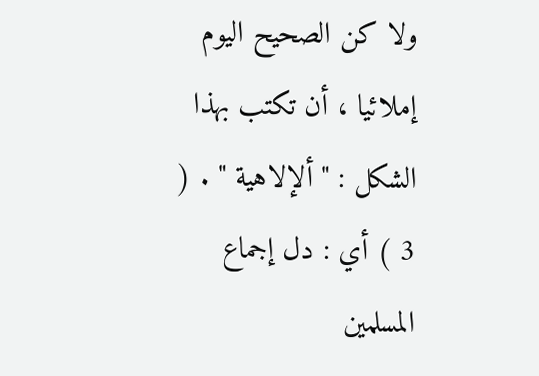ولا كن الصحيح اليوم إملائيا ، أن تكتب بهذا الشكل : " ألإلاهية " . ( 3 ) أي : دل إجماع المسلمين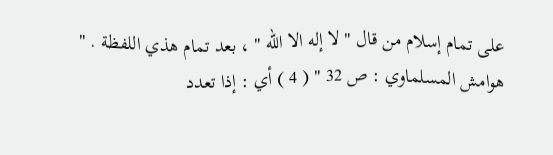على تمام إسلام من قال " لا إله الا الله " ، بعد تمام هذي اللفظة . " هوامش المسلماوي : ص 32 " ( 4 ) أي : إذا تعدد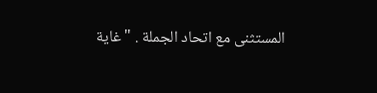المستثنى مع اتحاد الجملة . " غاية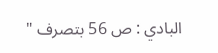البادي : ص 56 بتصرف "